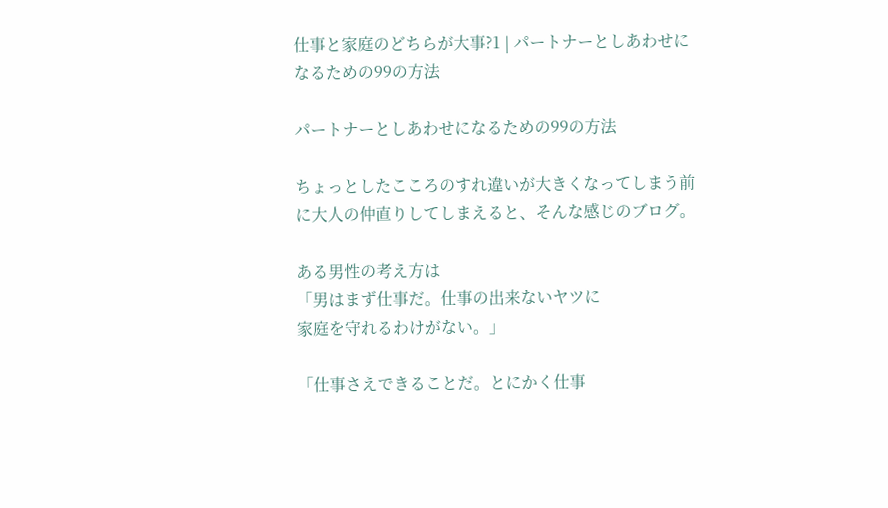仕事と家庭のどちらが大事?1 | パートナーとしあわせになるための99の方法

パートナーとしあわせになるための99の方法

ちょっとしたこころのすれ違いが大きくなってしまう前に大人の仲直りしてしまえると、そんな感じのブログ。

ある男性の考え方は
「男はまず仕事だ。仕事の出来ないヤツに
家庭を守れるわけがない。」

「仕事さえできることだ。とにかく仕事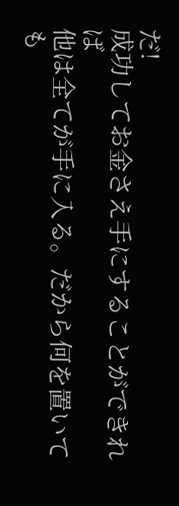だ!
成功してお金さえ手にすることができれば
他は全てが手に入る。だから何を置いても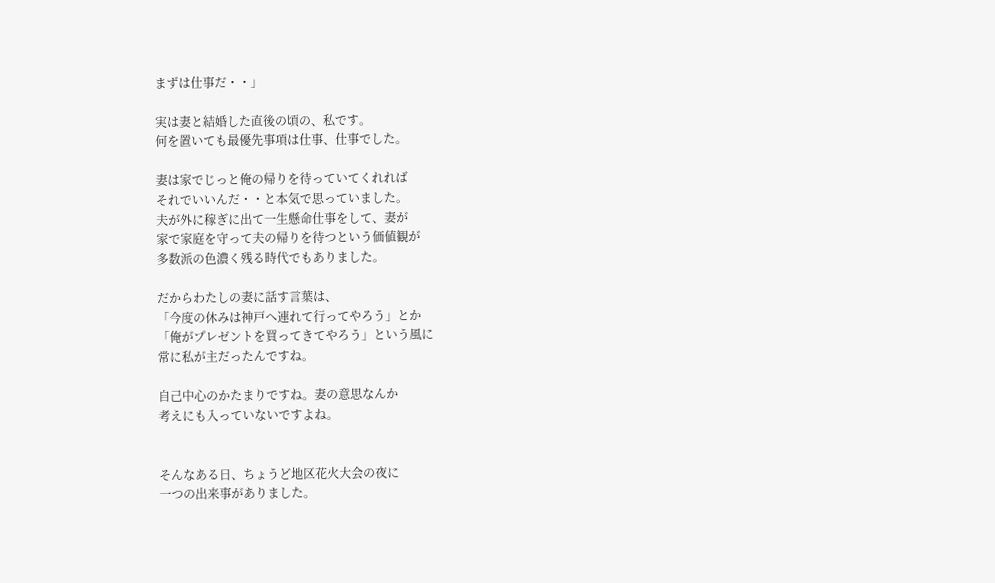まずは仕事だ・・」

実は妻と結婚した直後の頃の、私です。
何を置いても最優先事項は仕事、仕事でした。

妻は家でじっと俺の帰りを待っていてくれれば
それでいいんだ・・と本気で思っていました。
夫が外に稼ぎに出て一生懸命仕事をして、妻が
家で家庭を守って夫の帰りを待つという価値観が
多数派の色濃く残る時代でもありました。

だからわたしの妻に話す言葉は、
「今度の休みは神戸へ連れて行ってやろう」とか
「俺がプレゼントを買ってきてやろう」という風に
常に私が主だったんですね。

自己中心のかたまりですね。妻の意思なんか
考えにも入っていないですよね。


そんなある日、ちょうど地区花火大会の夜に
一つの出来事がありました。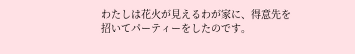わたしは花火が見えるわが家に、得意先を
招いてパーティーをしたのです。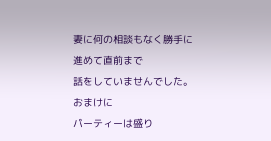妻に何の相談もなく勝手に進めて直前まで
話をしていませんでした。おまけに
パーティーは盛り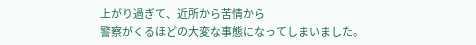上がり過ぎて、近所から苦情から
警察がくるほどの大変な事態になってしまいました。